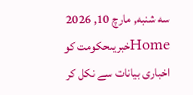سه شنبه, مارچ 10, 2026
Homeخبریںحکومت کو اخباری بیانات سے نکل کر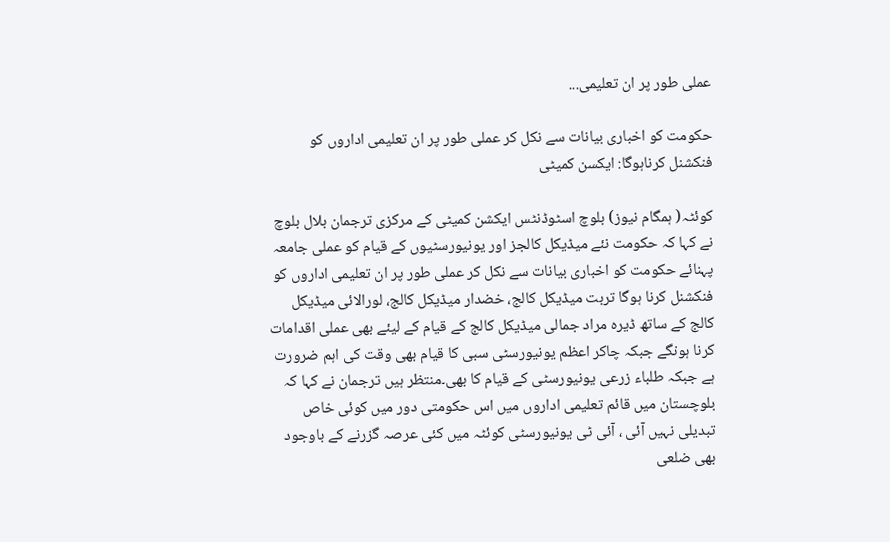عملی طور پر ان تعلیمی...

حکومت کو اخباری بیانات سے نکل کر عملی طور پر ان تعلیمی اداروں کو فنکشنل کرناہوگا: ایکسن کمیٹی

کوئٹہ( ہمگام نیوز) بلوچ اسٹوڈنٹس ایکشن کمیٹی کے مرکزی ترجمان بلال بلوچ نے کہا کہ حکومت نئے میڈیکل کالجز اور یونیورسٹیوں کے قیام کو عملی جامعہ پہنائے حکومت کو اخباری بیانات سے نکل کر عملی طور پر ان تعلیمی اداروں کو فنکشنل کرنا ہوگا تربت میڈیکل کالج، خضدار میڈیکل کالج، لورالائی میڈیکل کالج کے ساتھ ڈیرہ مراد جمالی میڈیکل کالج کے قیام کے لیئے بھی عملی اقدامات کرنا ہونگے جبکہ چاکر اعظم یونیورسٹی سبی کا قیام بھی وقت کی اہم ضرورت ہے جبکہ طلباء زرعی یونیورسٹی کے قیام کا بھی۔منتظر ہیں ترجمان نے کہا کہ بلوچستان میں قائم تعلیمی اداروں میں اس حکومتی دور میں کوئی خاص تبدیلی نہیں آئی ، آئی ٹی یونیورسٹی کوئٹہ میں کئی عرصہ گزرنے کے باوجود بھی ضلعی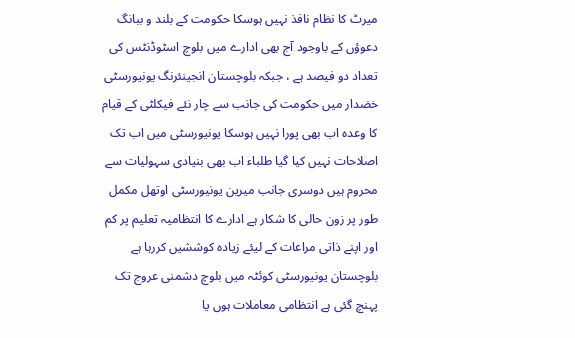میرٹ کا نظام نافذ نہیں ہوسکا حکومت کے بلند و ببانگ دعوؤں کے باوجود آج بھی ادارے میں بلوچ اسٹوڈنٹس کی تعداد دو فیصد ہے ، جبکہ بلوچستان انجینئرنگ یونیورسٹی خضدار میں حکومت کی جانب سے چار نئے فیکلٹی کے قیام کا وعدہ اب بھی پورا نہیں ہوسکا یونیورسٹی میں اب تک اصلاحات نہیں کیا گیا طلباء اب بھی بنیادی سہولیات سے محروم ہیں دوسری جانب میرین یونیورسٹی اوتھل مکمل طور پر زون حالی کا شکار ہے ادارے کا انتظامیہ تعلیم پر کم اور اپنے ذاتی مراعات کے لیئے زیادہ کوششیں کررہا ہے بلوچستان یونیورسٹی کوئٹہ میں بلوچ دشمنی عروج تک پہنچ گئی ہے انتظامی معاملات ہوں یا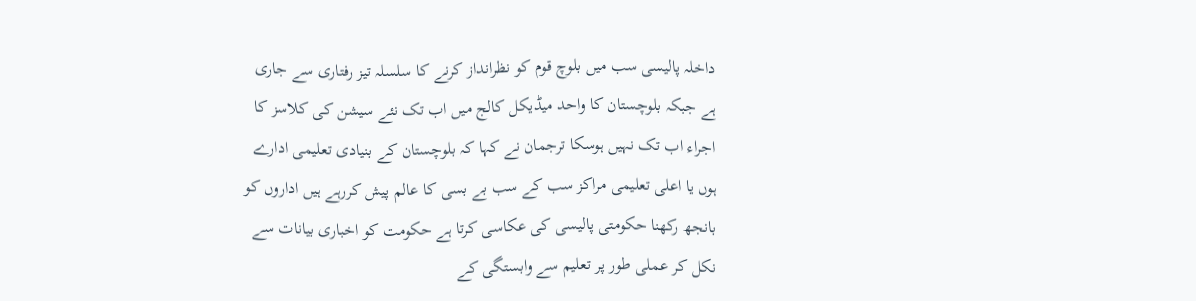داخلہ پالیسی سب میں بلوچ قوم کو نظرانداز کرنے کا سلسلہ تیز رفتاری سے جاری ہے جبکہ بلوچستان کا واحد میڈیکل کالج میں اب تک نئے سیشن کی کلاسز کا اجراء اب تک نہیں ہوسکا ترجمان نے کہا کہ بلوچستان کے بنیادی تعلیمی ادارے ہوں یا اعلی تعلیمی مراکز سب کے سب بے بسی کا عالم پیش کررہے ہیں اداروں کو بانجھ رکھنا حکومتی پالیسی کی عکاسی کرتا ہے حکومت کو اخباری بیانات سے نکل کر عملی طور پر تعلیم سے وابستگی کے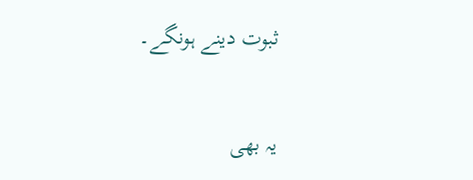ثبوت دینے ہونگے۔

یہ بھی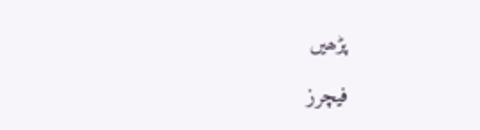پڑھیں

فیچرز